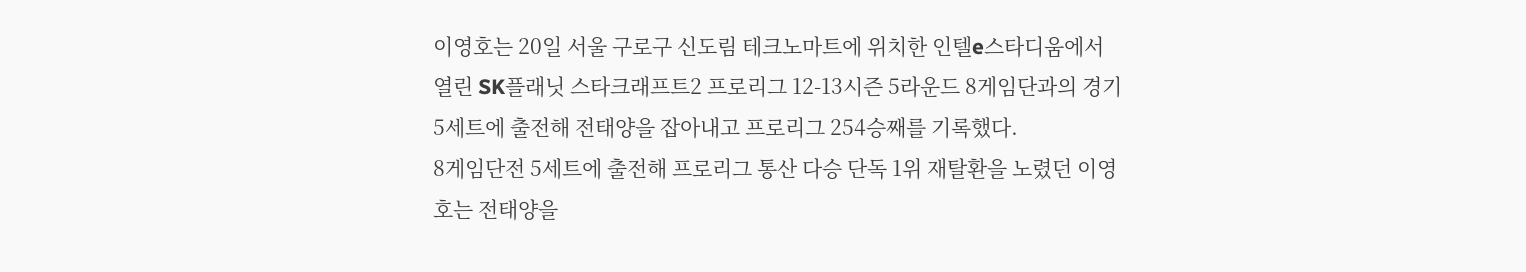이영호는 20일 서울 구로구 신도림 테크노마트에 위치한 인텔e스타디움에서 열린 SK플래닛 스타크래프트2 프로리그 12-13시즌 5라운드 8게임단과의 경기 5세트에 출전해 전태양을 잡아내고 프로리그 254승째를 기록했다.
8게임단전 5세트에 출전해 프로리그 통산 다승 단독 1위 재탈환을 노렸던 이영호는 전태양을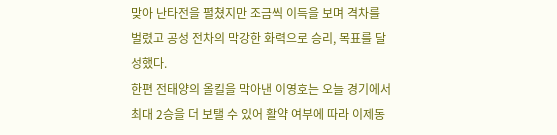맞아 난타전을 펼쳤지만 조금씩 이득을 보며 격차를 벌렸고 공성 전차의 막강한 화력으로 승리, 목표를 달성했다.
한편 전태양의 올킬을 막아낸 이영호는 오늘 경기에서 최대 2승을 더 보탤 수 있어 활약 여부에 따라 이제동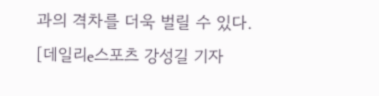과의 격차를 더욱 벌릴 수 있다.
[데일리e스포츠 강성길 기자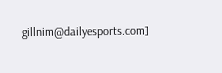gillnim@dailyesports.com]